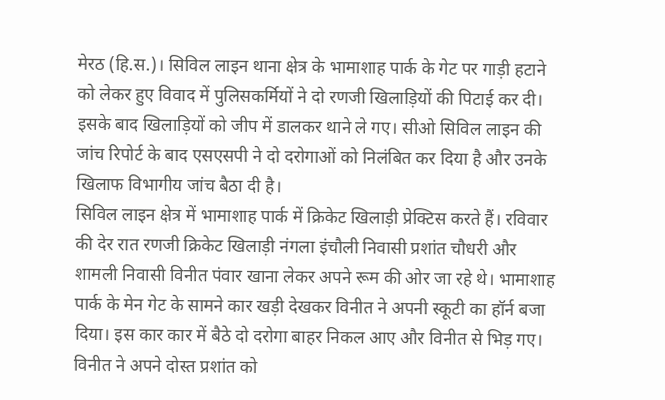मेरठ (हि.स.)। सिविल लाइन थाना क्षेत्र के भामाशाह पार्क के गेट पर गाड़ी हटाने को लेकर हुए विवाद में पुलिसकर्मियों ने दो रणजी खिलाड़ियों की पिटाई कर दी। इसके बाद खिलाड़ियों को जीप में डालकर थाने ले गए। सीओ सिविल लाइन की जांच रिपोर्ट के बाद एसएसपी ने दो दरोगाओं को निलंबित कर दिया है और उनके खिलाफ विभागीय जांच बैठा दी है।
सिविल लाइन क्षेत्र में भामाशाह पार्क में क्रिकेट खिलाड़ी प्रेक्टिस करते हैं। रविवार की देर रात रणजी क्रिकेट खिलाड़ी नंगला इंचौली निवासी प्रशांत चौधरी और शामली निवासी विनीत पंवार खाना लेकर अपने रूम की ओर जा रहे थे। भामाशाह पार्क के मेन गेट के सामने कार खड़ी देखकर विनीत ने अपनी स्कूटी का हॉर्न बजा दिया। इस कार कार में बैठे दो दरोगा बाहर निकल आए और विनीत से भिड़ गए। विनीत ने अपने दोस्त प्रशांत को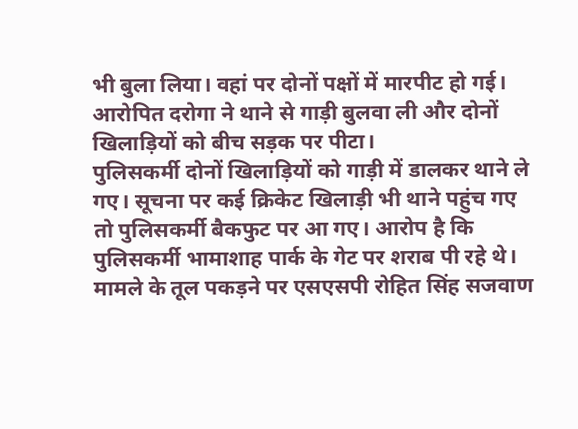भी बुला लिया। वहां पर दोनों पक्षों में मारपीट हो गई। आरोपित दरोगा ने थाने से गाड़ी बुलवा ली और दोनों खिलाड़ियों को बीच सड़क पर पीटा।
पुलिसकर्मी दोनों खिलाड़ियों को गाड़ी में डालकर थाने ले गए। सूचना पर कई क्रिकेट खिलाड़ी भी थाने पहुंच गए तो पुलिसकर्मी बैकफुट पर आ गए। आरोप है कि पुलिसकर्मी भामाशाह पार्क के गेट पर शराब पी रहे थे। मामले के तूल पकड़ने पर एसएसपी रोहित सिंह सजवाण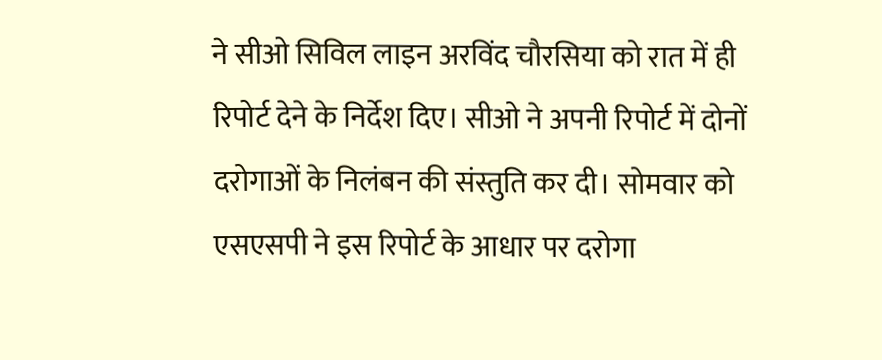ने सीओ सिविल लाइन अरविंद चौरसिया को रात में ही रिपोर्ट देने के निर्देश दिए। सीओ ने अपनी रिपोर्ट में दोनों दरोगाओं के निलंबन की संस्तुति कर दी। सोमवार को एसएसपी ने इस रिपोर्ट के आधार पर दरोगा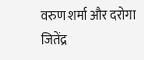वरुण शर्मा और दरोगा जितेंद्र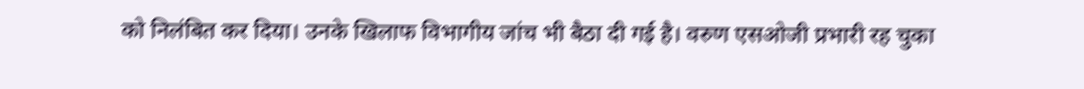को निलंबित कर दिया। उनके खिलाफ विभागीय जांच भी बैठा दी गई है। वरुण एसओजी प्रभारी रह चुका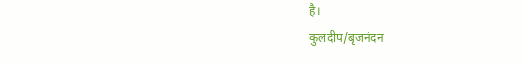है।
कुलदीप/बृजनंदन